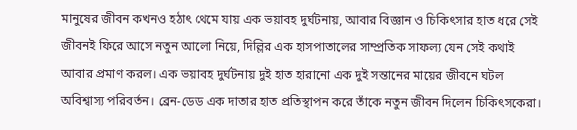মানুষের জীবন কখনও হঠাৎ থেমে যায় এক ভয়াবহ দুর্ঘটনায়, আবার বিজ্ঞান ও চিকিৎসার হাত ধরে সেই জীবনই ফিরে আসে নতুন আলো নিয়ে, দিল্লির এক হাসপাতালের সাম্প্রতিক সাফল্য যেন সেই কথাই আবার প্রমাণ করল। এক ভয়াবহ দুর্ঘটনায় দুই হাত হারানো এক দুই সন্তানের মায়ের জীবনে ঘটল অবিশ্বাস্য পরিবর্তন। ব্রেন-ডেড এক দাতার হাত প্রতিস্থাপন করে তাঁকে নতুন জীবন দিলেন চিকিৎসকেরা।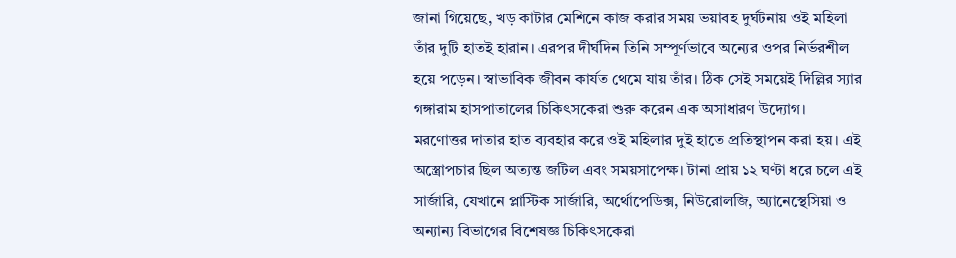জানা গিয়েছে, খড় কাটার মেশিনে কাজ করার সময় ভয়াবহ দুর্ঘটনায় ওই মহিলা তাঁর দুটি হাতই হারান। এরপর দীর্ঘদিন তিনি সম্পূর্ণভাবে অন্যের ওপর নির্ভরশীল হয়ে পড়েন। স্বাভাবিক জীবন কার্যত থেমে যায় তাঁর। ঠিক সেই সময়েই দিল্লির স্যার গঙ্গারাম হাসপাতালের চিকিৎসকেরা শুরু করেন এক অসাধারণ উদ্যোগ।
মরণোত্তর দাতার হাত ব্যবহার করে ওই মহিলার দুই হাতে প্রতিস্থাপন করা হয়। এই অস্ত্রোপচার ছিল অত্যন্ত জটিল এবং সময়সাপেক্ষ। টানা প্রায় ১২ ঘণ্টা ধরে চলে এই সার্জারি, যেখানে প্লাস্টিক সার্জারি, অর্থোপেডিক্স, নিউরোলজি, অ্যানেস্থেসিয়া ও অন্যান্য বিভাগের বিশেষজ্ঞ চিকিৎসকেরা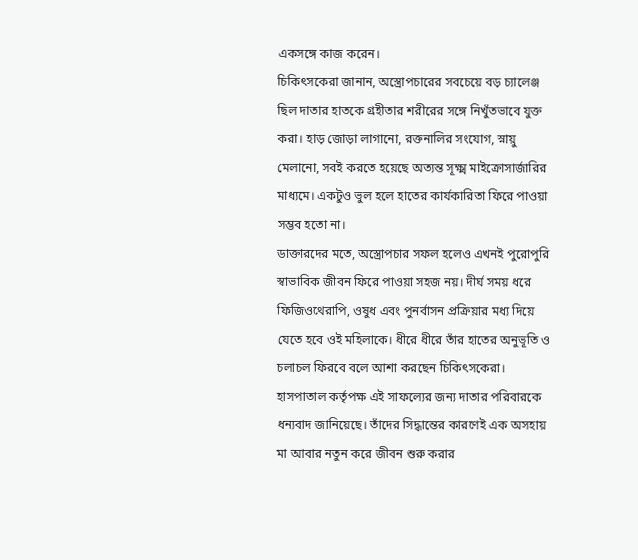একসঙ্গে কাজ করেন।
চিকিৎসকেরা জানান, অস্ত্রোপচারের সবচেয়ে বড় চ্যালেঞ্জ ছিল দাতার হাতকে গ্রহীতার শরীরের সঙ্গে নিখুঁতভাবে যুক্ত করা। হাড় জোড়া লাগানো, রক্তনালির সংযোগ, স্নায়ু মেলানো, সবই করতে হয়েছে অত্যন্ত সূক্ষ্ম মাইক্রোসার্জারির মাধ্যমে। একটুও ভুল হলে হাতের কার্যকারিতা ফিরে পাওয়া সম্ভব হতো না।
ডাক্তারদের মতে, অস্ত্রোপচার সফল হলেও এখনই পুরোপুরি স্বাভাবিক জীবন ফিরে পাওয়া সহজ নয়। দীর্ঘ সময় ধরে ফিজিওথেরাপি, ওষুধ এবং পুনর্বাসন প্রক্রিয়ার মধ্য দিয়ে যেতে হবে ওই মহিলাকে। ধীরে ধীরে তাঁর হাতের অনুভূতি ও চলাচল ফিরবে বলে আশা করছেন চিকিৎসকেরা।
হাসপাতাল কর্তৃপক্ষ এই সাফল্যের জন্য দাতার পরিবারকে ধন্যবাদ জানিয়েছে। তাঁদের সিদ্ধান্তের কারণেই এক অসহায় মা আবার নতুন করে জীবন শুরু করার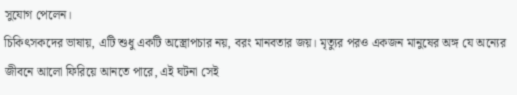সুযোগ পেলেন।
চিকিৎসকদের ভাষায়, এটি শুধু একটি অস্ত্রোপচার নয়, বরং মানবতার জয়। মৃত্যুর পরও একজন মানুষের অঙ্গ যে অন্যের জীবনে আলো ফিরিয়ে আনতে পারে, এই ঘটনা সেই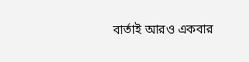বার্তাই আরও একবার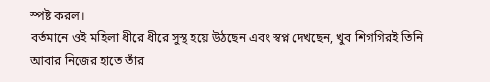স্পষ্ট করল।
বর্তমানে ওই মহিলা ধীরে ধীরে সুস্থ হয়ে উঠছেন এবং স্বপ্ন দেখছেন, খুব শিগগিরই তিনি আবার নিজের হাতে তাঁর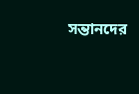সন্তানদের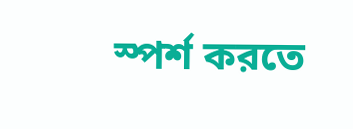স্পর্শ করতে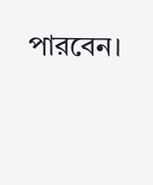পারবেন।